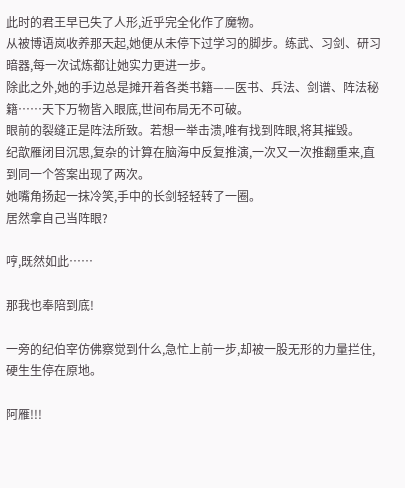此时的君王早已失了人形,近乎完全化作了魔物。
从被博语岚收养那天起,她便从未停下过学习的脚步。练武、习剑、研习暗器,每一次试炼都让她实力更进一步。
除此之外,她的手边总是摊开着各类书籍——医书、兵法、剑谱、阵法秘籍……天下万物皆入眼底,世间布局无不可破。
眼前的裂缝正是阵法所致。若想一举击溃,唯有找到阵眼,将其摧毁。
纪歆雁闭目沉思,复杂的计算在脑海中反复推演,一次又一次推翻重来,直到同一个答案出现了两次。
她嘴角扬起一抹冷笑,手中的长剑轻轻转了一圈。
居然拿自己当阵眼?

哼,既然如此……

那我也奉陪到底!

一旁的纪伯宰仿佛察觉到什么,急忙上前一步,却被一股无形的力量拦住,硬生生停在原地。

阿雁!!!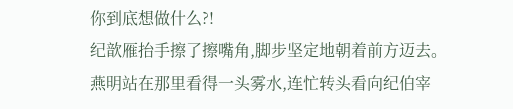你到底想做什么?!
纪歆雁抬手擦了擦嘴角,脚步坚定地朝着前方迈去。
燕明站在那里看得一头雾水,连忙转头看向纪伯宰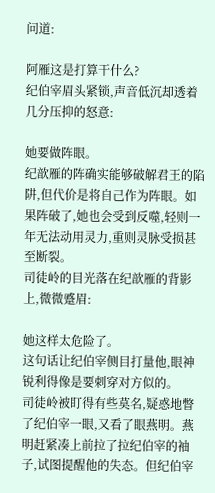问道:

阿雁这是打算干什么?
纪伯宰眉头紧锁,声音低沉却透着几分压抑的怒意:

她要做阵眼。
纪歆雁的阵确实能够破解君王的陷阱,但代价是将自己作为阵眼。如果阵破了,她也会受到反噬,轻则一年无法动用灵力,重则灵脉受损甚至断裂。
司徒岭的目光落在纪歆雁的背影上,微微蹙眉:

她这样太危险了。
这句话让纪伯宰侧目打量他,眼神锐利得像是要刺穿对方似的。
司徒岭被盯得有些莫名,疑惑地瞥了纪伯宰一眼,又看了眼燕明。燕明赶紧凑上前拉了拉纪伯宰的袖子,试图提醒他的失态。但纪伯宰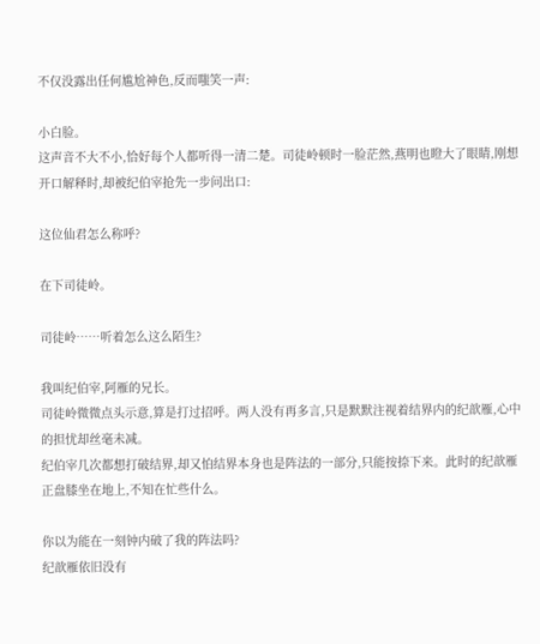不仅没露出任何尴尬神色,反而嗤笑一声:

小白脸。
这声音不大不小,恰好每个人都听得一清二楚。司徒岭顿时一脸茫然,燕明也瞪大了眼睛,刚想开口解释时,却被纪伯宰抢先一步问出口:

这位仙君怎么称呼?

在下司徒岭。

司徒岭……听着怎么这么陌生?

我叫纪伯宰,阿雁的兄长。
司徒岭微微点头示意,算是打过招呼。两人没有再多言,只是默默注视着结界内的纪歆雁,心中的担忧却丝毫未减。
纪伯宰几次都想打破结界,却又怕结界本身也是阵法的一部分,只能按捺下来。此时的纪歆雁正盘膝坐在地上,不知在忙些什么。

你以为能在一刻钟内破了我的阵法吗?
纪歆雁依旧没有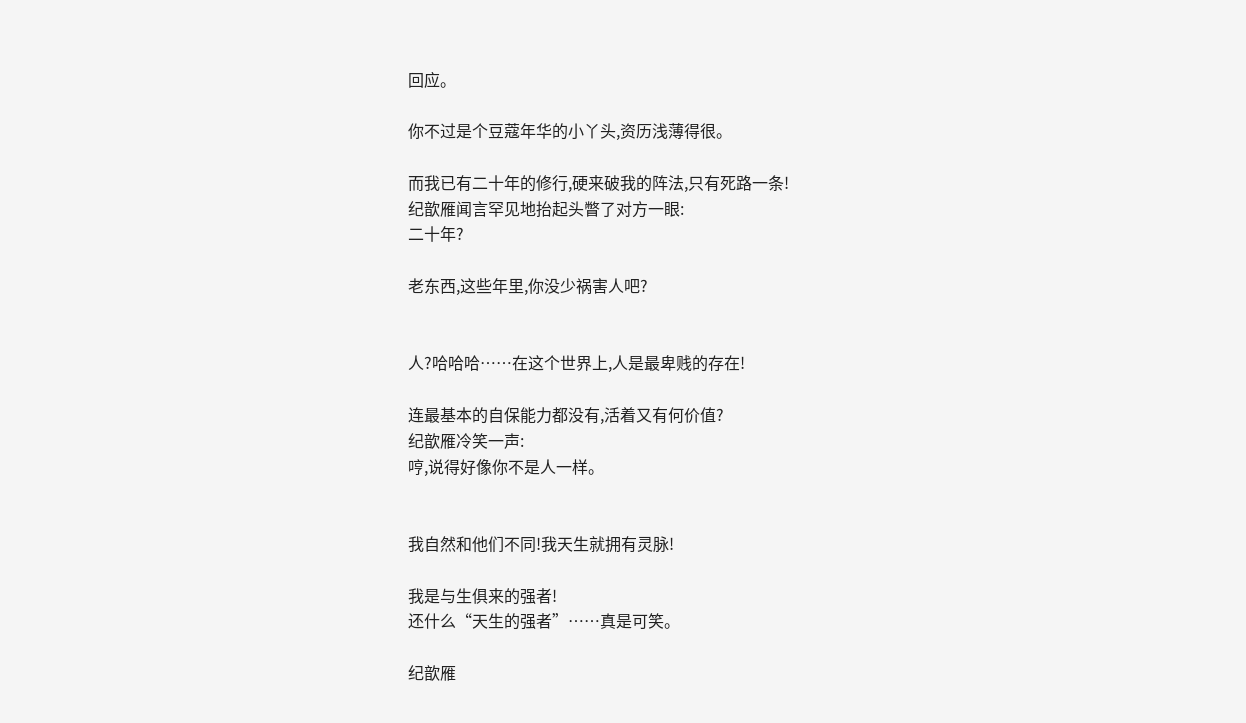回应。

你不过是个豆蔻年华的小丫头,资历浅薄得很。

而我已有二十年的修行,硬来破我的阵法,只有死路一条!
纪歆雁闻言罕见地抬起头瞥了对方一眼:
二十年?

老东西,这些年里,你没少祸害人吧?


人?哈哈哈……在这个世界上,人是最卑贱的存在!

连最基本的自保能力都没有,活着又有何价值?
纪歆雁冷笑一声:
哼,说得好像你不是人一样。


我自然和他们不同!我天生就拥有灵脉!

我是与生俱来的强者!
还什么“天生的强者”……真是可笑。

纪歆雁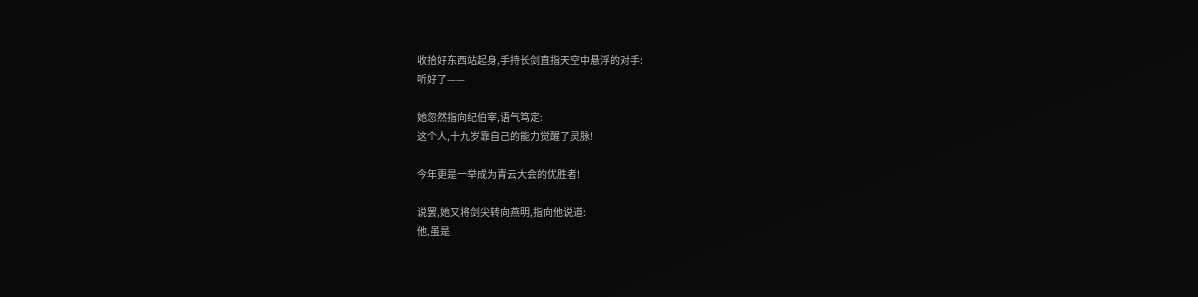收拾好东西站起身,手持长剑直指天空中悬浮的对手:
听好了——

她忽然指向纪伯宰,语气笃定:
这个人,十九岁靠自己的能力觉醒了灵脉!

今年更是一举成为青云大会的优胜者!

说罢,她又将剑尖转向燕明,指向他说道:
他,虽是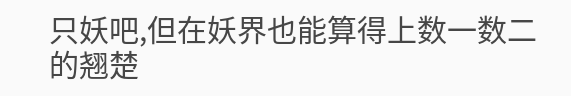只妖吧,但在妖界也能算得上数一数二的翘楚